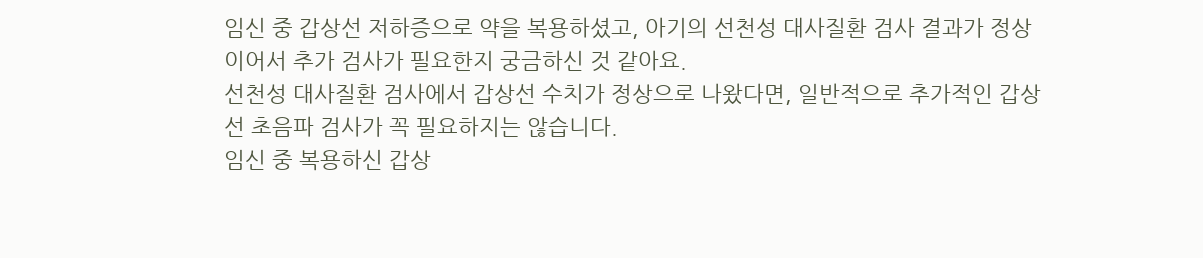임신 중 갑상선 저하증으로 약을 복용하셨고, 아기의 선천성 대사질환 검사 결과가 정상이어서 추가 검사가 필요한지 궁금하신 것 같아요.
선천성 대사질환 검사에서 갑상선 수치가 정상으로 나왔다면, 일반적으로 추가적인 갑상선 초음파 검사가 꼭 필요하지는 않습니다.
임신 중 복용하신 갑상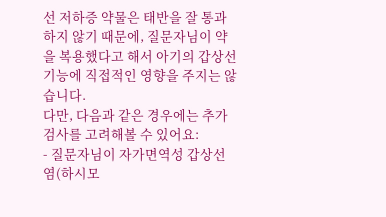선 저하증 약물은 태반을 잘 통과하지 않기 때문에, 질문자님이 약을 복용했다고 해서 아기의 갑상선 기능에 직접적인 영향을 주지는 않습니다.
다만, 다음과 같은 경우에는 추가 검사를 고려해볼 수 있어요:
- 질문자님이 자가면역성 갑상선염(하시모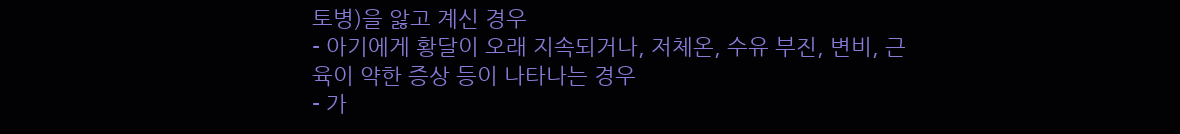토병)을 앓고 계신 경우
- 아기에게 황달이 오래 지속되거나, 저체온, 수유 부진, 변비, 근육이 약한 증상 등이 나타나는 경우
- 가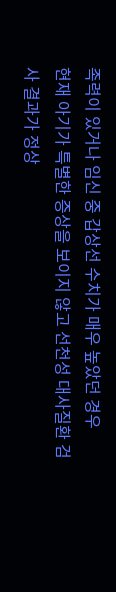족력이 있거나 임신 중 갑상선 수치가 매우 높았던 경우
현재 아기가 특별한 증상을 보이지 않고 선천성 대사질환 검사 결과가 정상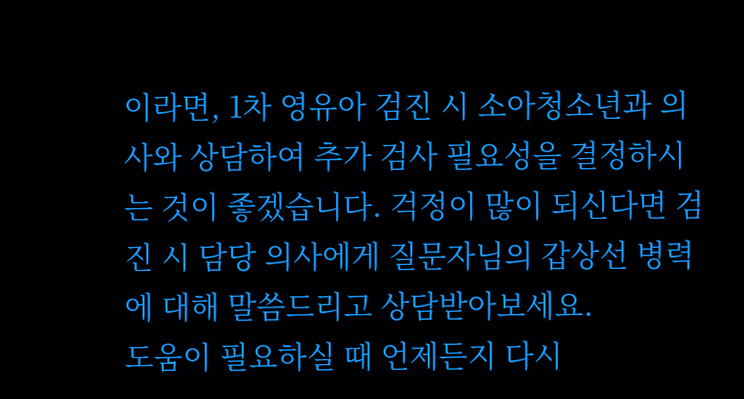이라면, 1차 영유아 검진 시 소아청소년과 의사와 상담하여 추가 검사 필요성을 결정하시는 것이 좋겠습니다. 걱정이 많이 되신다면 검진 시 담당 의사에게 질문자님의 갑상선 병력에 대해 말씀드리고 상담받아보세요.
도움이 필요하실 때 언제든지 다시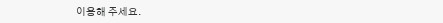이용해 주세요.